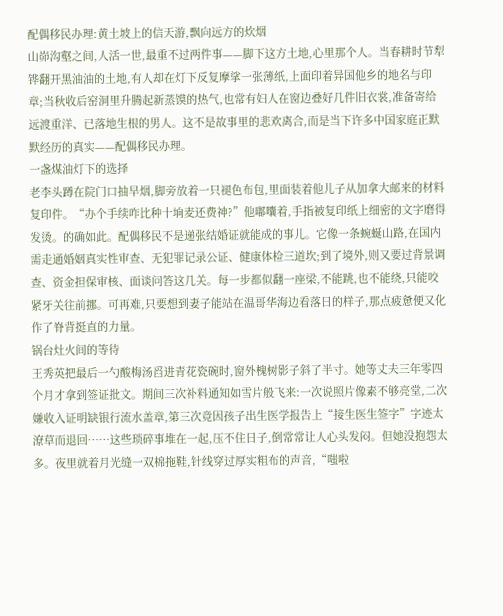配偶移民办理:黄土坡上的信天游,飘向远方的炊烟
山峁沟壑之间,人活一世,最重不过两件事——脚下这方土地,心里那个人。当春耕时节犁铧翻开黑油油的土地,有人却在灯下反复摩挲一张薄纸,上面印着异国他乡的地名与印章;当秋收后窑洞里升腾起新蒸馍的热气,也常有妇人在窗边叠好几件旧衣裳,准备寄给远渡重洋、已落地生根的男人。这不是故事里的悲欢离合,而是当下许多中国家庭正默默经历的真实——配偶移民办理。
一盏煤油灯下的选择
老李头蹲在院门口抽旱烟,脚旁放着一只褪色布包,里面装着他儿子从加拿大邮来的材料复印件。“办个手续咋比种十垧麦还费神?”他嘟囔着,手指被复印纸上细密的文字磨得发烫。的确如此。配偶移民不是递张结婚证就能成的事儿。它像一条蜿蜒山路,在国内需走通婚姻真实性审查、无犯罪记录公证、健康体检三道坎;到了境外,则又要过背景调查、资金担保审核、面谈问答这几关。每一步都似翻一座梁,不能跳,也不能绕,只能咬紧牙关往前挪。可再难,只要想到妻子能站在温哥华海边看落日的样子,那点疲惫便又化作了脊背挺直的力量。
锅台灶火间的等待
王秀英把最后一勺酸梅汤舀进青花瓷碗时,窗外槐树影子斜了半寸。她等丈夫三年零四个月才拿到签证批文。期间三次补料通知如雪片般飞来:一次说照片像素不够亮堂,二次嫌收入证明缺银行流水盖章,第三次竟因孩子出生医学报告上“接生医生签字”字迹太潦草而退回……这些琐碎事堆在一起,压不住日子,倒常常让人心头发闷。但她没抱怨太多。夜里就着月光缝一双棉拖鞋,针线穿过厚实粗布的声音,“嗤啦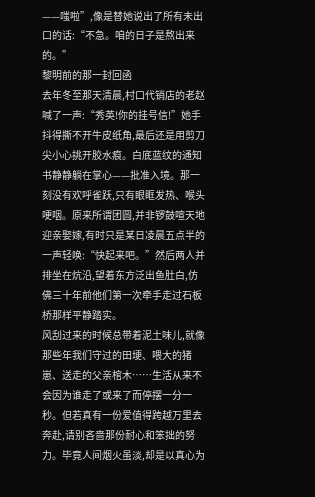——嗤啦”,像是替她说出了所有未出口的话:“不急。咱的日子是熬出来的。”
黎明前的那一封回函
去年冬至那天清晨,村口代销店的老赵喊了一声:“秀英!你的挂号信!”她手抖得撕不开牛皮纸角,最后还是用剪刀尖小心挑开胶水痕。白底蓝纹的通知书静静躺在掌心——批准入境。那一刻没有欢呼雀跃,只有眼眶发热、喉头哽咽。原来所谓团圆,并非锣鼓喧天地迎亲娶嫁,有时只是某日凌晨五点半的一声轻唤:“快起来吧。”然后两人并排坐在炕沿,望着东方泛出鱼肚白,仿佛三十年前他们第一次牵手走过石板桥那样平静踏实。
风刮过来的时候总带着泥土味儿,就像那些年我们守过的田埂、喂大的猪崽、送走的父亲棺木……生活从来不会因为谁走了或来了而停摆一分一秒。但若真有一份爱值得跨越万里去奔赴,请别吝啬那份耐心和笨拙的努力。毕竟人间烟火虽淡,却是以真心为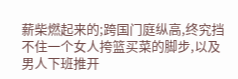薪柴燃起来的;跨国门庭纵高,终究挡不住一个女人挎篮买菜的脚步,以及男人下班推开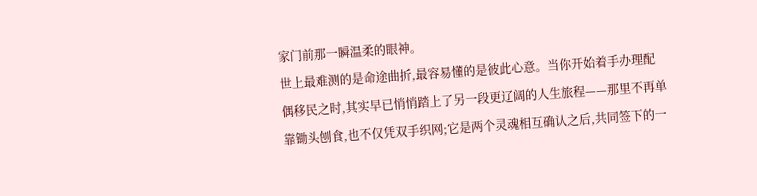家门前那一瞬温柔的眼神。
世上最难测的是命途曲折,最容易懂的是彼此心意。当你开始着手办理配偶移民之时,其实早已悄悄踏上了另一段更辽阔的人生旅程——那里不再单靠锄头刨食,也不仅凭双手织网;它是两个灵魂相互确认之后,共同签下的一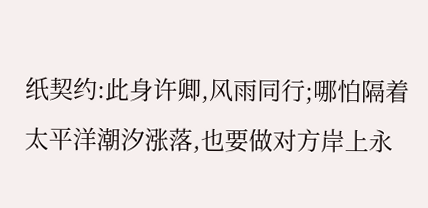纸契约:此身许卿,风雨同行;哪怕隔着太平洋潮汐涨落,也要做对方岸上永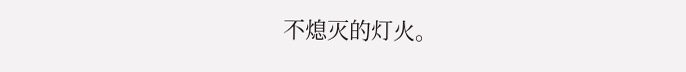不熄灭的灯火。